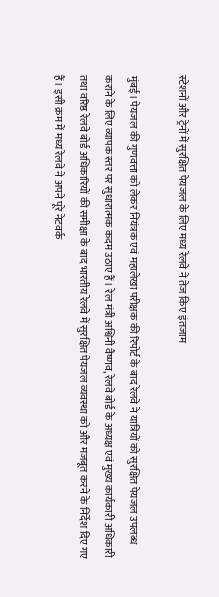स्टेशनों और ट्रेनों में सुरक्षित पेयजल के लिए मध्य रेलवे ने तेज किए इंतजाम

मुंबई। पेयजल की गुणवत्ता को लेकर नियंत्रक एवं महालेखा परीक्षक की रिपोर्ट के बाद रेलवे ने यात्रियों को सुरक्षित पेयजल उपलब्ध कराने के लिए व्यापक स्तर पर सुधारात्मक कदम उठाए हैं। रेल मंत्री अश्विनी वैष्णव, रेलवे बोर्ड के अध्यक्ष एवं मुख्य कार्यकारी अधिकारी तथा वरिष्ठ रेलवे बोर्ड अधिकारियों की समीक्षा के बाद भारतीय रेलवे में सुरक्षित पेयजल व्यवस्था को और मजबूत करने के निर्देश दिए गए हैं। इसी क्रम में मध्य रेलवे ने अपने पूरे नेटवर्क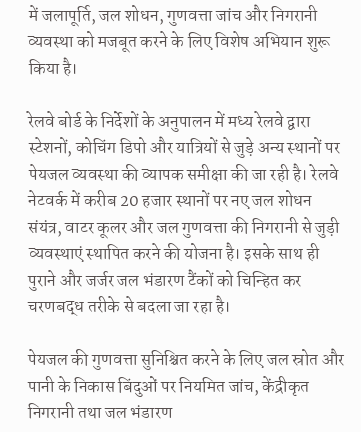में जलापूर्ति, जल शोधन, गुणवत्ता जांच और निगरानी व्यवस्था को मजबूत करने के लिए विशेष अभियान शुरू किया है।

रेलवे बोर्ड के निर्देशों के अनुपालन में मध्य रेलवे द्वारा स्टेशनों, कोचिंग डिपो और यात्रियों से जुड़े अन्य स्थानों पर पेयजल व्यवस्था की व्यापक समीक्षा की जा रही है। रेलवे नेटवर्क में करीब 20 हजार स्थानों पर नए जल शोधन संयंत्र, वाटर कूलर और जल गुणवत्ता की निगरानी से जुड़ी व्यवस्थाएं स्थापित करने की योजना है। इसके साथ ही पुराने और जर्जर जल भंडारण टैंकों को चिन्हित कर चरणबद्ध तरीके से बदला जा रहा है।

पेयजल की गुणवत्ता सुनिश्चित करने के लिए जल स्रोत और पानी के निकास बिंदुओं पर नियमित जांच, केंद्रीकृत निगरानी तथा जल भंडारण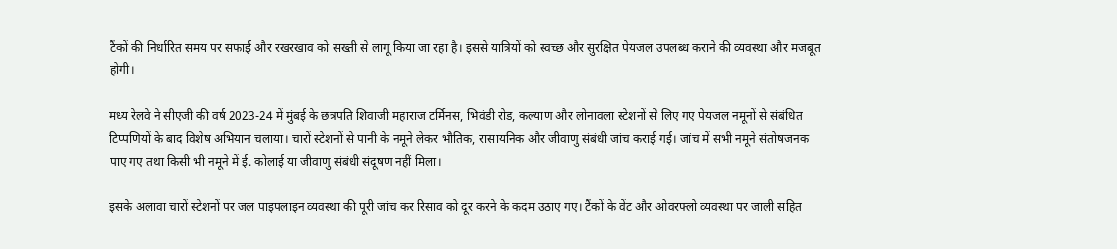टैंकों की निर्धारित समय पर सफाई और रखरखाव को सख्ती से लागू किया जा रहा है। इससे यात्रियों को स्वच्छ और सुरक्षित पेयजल उपलब्ध कराने की व्यवस्था और मजबूत होगी।

मध्य रेलवे ने सीएजी की वर्ष 2023-24 में मुंबई के छत्रपति शिवाजी महाराज टर्मिनस, भिवंडी रोड, कल्याण और लोनावला स्टेशनों से लिए गए पेयजल नमूनों से संबंधित टिप्पणियों के बाद विशेष अभियान चलाया। चारों स्टेशनों से पानी के नमूने लेकर भौतिक, रासायनिक और जीवाणु संबंधी जांच कराई गई। जांच में सभी नमूने संतोषजनक पाए गए तथा किसी भी नमूने में ई. कोलाई या जीवाणु संबंधी संदूषण नहीं मिला।

इसके अलावा चारों स्टेशनों पर जल पाइपलाइन व्यवस्था की पूरी जांच कर रिसाव को दूर करने के कदम उठाए गए। टैंकों के वेंट और ओवरफ्लो व्यवस्था पर जाली सहित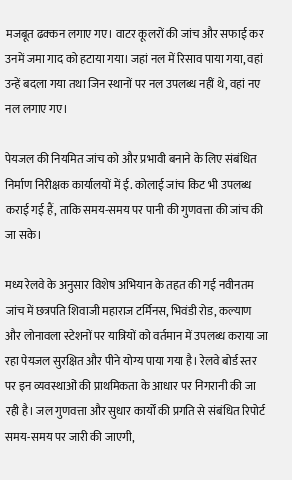मजबूत ढक्कन लगाए गए। वाटर कूलरों की जांच और सफाई कर उनमें जमा गाद को हटाया गया। जहां नल में रिसाव पाया गया, वहां उन्हें बदला गया तथा जिन स्थानों पर नल उपलब्ध नहीं थे, वहां नए नल लगाए गए।

पेयजल की नियमित जांच को और प्रभावी बनाने के लिए संबंधित निर्माण निरीक्षक कार्यालयों में ई. कोलाई जांच किट भी उपलब्ध कराई गई हैं, ताकि समय-समय पर पानी की गुणवत्ता की जांच की जा सके।

मध्य रेलवे के अनुसार विशेष अभियान के तहत की गई नवीनतम जांच में छत्रपति शिवाजी महाराज टर्मिनस, भिवंडी रोड, कल्याण और लोनावला स्टेशनों पर यात्रियों को वर्तमान में उपलब्ध कराया जा रहा पेयजल सुरक्षित और पीने योग्य पाया गया है। रेलवे बोर्ड स्तर पर इन व्यवस्थाओं की प्राथमिकता के आधार पर निगरानी की जा रही है। जल गुणवत्ता और सुधार कार्यों की प्रगति से संबंधित रिपोर्ट समय-समय पर जारी की जाएगी,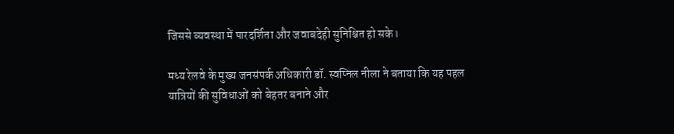जिससे व्यवस्था में पारदर्शिता और जवाबदेही सुनिश्चित हो सके।

मध्य रेलवे के मुख्य जनसंपर्क अधिकारी डॉ. स्वप्निल नीला ने बताया कि यह पहल यात्रियों की सुविधाओं को बेहतर बनाने और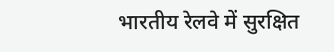भारतीय रेलवे में सुरक्षित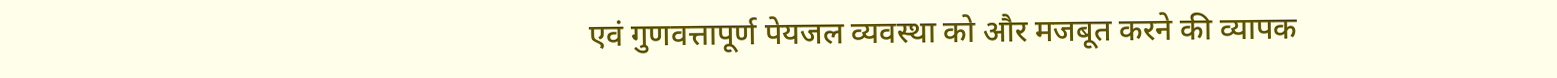एवं गुणवत्तापूर्ण पेयजल व्यवस्था को और मजबूत करने की व्यापक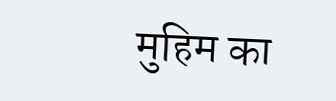मुहिम का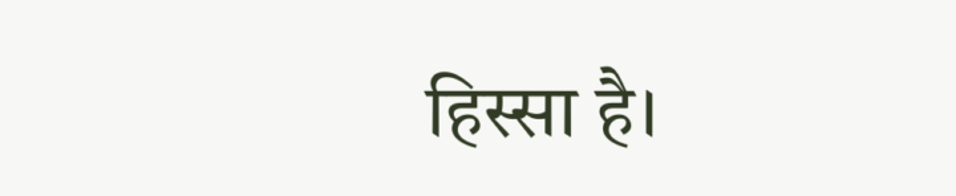हिस्सा है।